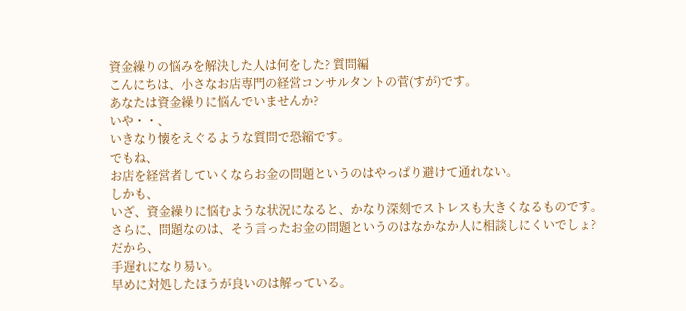資金繰りの悩みを解決した人は何をした? 質問編
こんにちは、小さなお店専門の経営コンサルタントの菅(すが)です。
あなたは資金繰りに悩んでいませんか?
いや・・、
いきなり懐をえぐるような質問で恐縮です。
でもね、
お店を経営者していくならお金の問題というのはやっぱり避けて通れない。
しかも、
いざ、資金繰りに悩むような状況になると、かなり深刻でストレスも大きくなるものです。
さらに、問題なのは、そう言ったお金の問題というのはなかなか人に相談しにくいでしょ?
だから、
手遅れになり易い。
早めに対処したほうが良いのは解っている。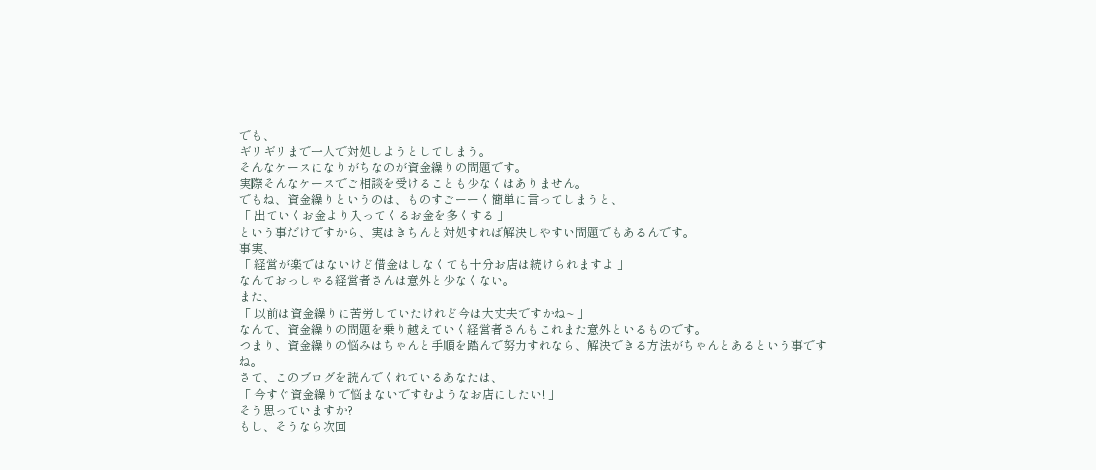でも、
ギリギリまで一人で対処しようとしてしまう。
そんなケースになりがちなのが資金繰りの問題です。
実際そんなケースでご相談を受けることも少なくはありません。
でもね、資金繰りというのは、ものすごーーく簡単に言ってしまうと、
「 出ていくお金より入ってくるお金を多くする 」
という事だけですから、実はきちんと対処すれば解決しやすい問題でもあるんです。
事実、
「 経営が楽ではないけど借金はしなくても十分お店は続けられますよ 」
なんておっしゃる経営者さんは意外と少なくない。
また、
「 以前は資金繰りに苦労していたけれど今は大丈夫ですかね~ 」
なんて、資金繰りの問題を乗り越えていく経営者さんもこれまた意外といるものです。
つまり、資金繰りの悩みはちゃんと手順を踏んで努力すれなら、解決できる方法がちゃんとあるという事ですね。
さて、このブログを読んでくれているあなたは、
「 今すぐ資金繰りで悩まないですむようなお店にしたい! 」
そう思っていますか?
もし、そうなら次回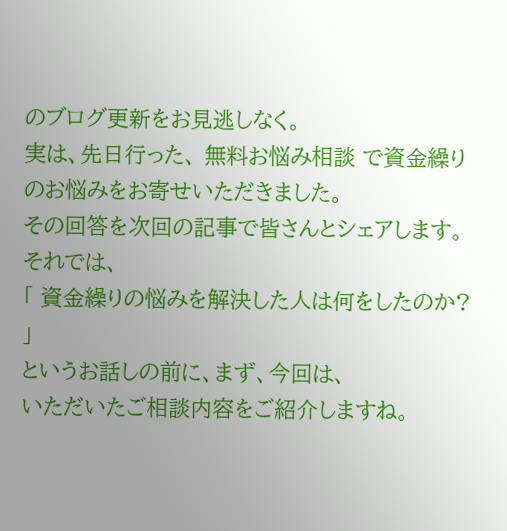のブログ更新をお見逃しなく。
実は、先日行った、 無料お悩み相談 で資金繰りのお悩みをお寄せいただきました。
その回答を次回の記事で皆さんとシェアします。
それでは、
「 資金繰りの悩みを解決した人は何をしたのか? 」
というお話しの前に、まず、今回は、
いただいたご相談内容をご紹介しますね。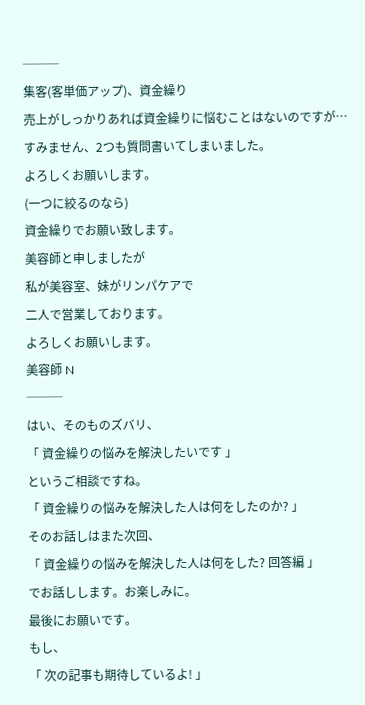───
集客(客単価アップ)、資金繰り
売上がしっかりあれば資金繰りに悩むことはないのですが…
すみません、2つも質問書いてしまいました。
よろしくお願いします。
(一つに絞るのなら)
資金繰りでお願い致します。
美容師と申しましたが
私が美容室、妹がリンパケアで
二人で営業しております。
よろしくお願いします。
美容師 N
───
はい、そのものズバリ、
「 資金繰りの悩みを解決したいです 」
というご相談ですね。
「 資金繰りの悩みを解決した人は何をしたのか? 」
そのお話しはまた次回、
「 資金繰りの悩みを解決した人は何をした? 回答編 」
でお話しします。お楽しみに。
最後にお願いです。
もし、
「 次の記事も期待しているよ! 」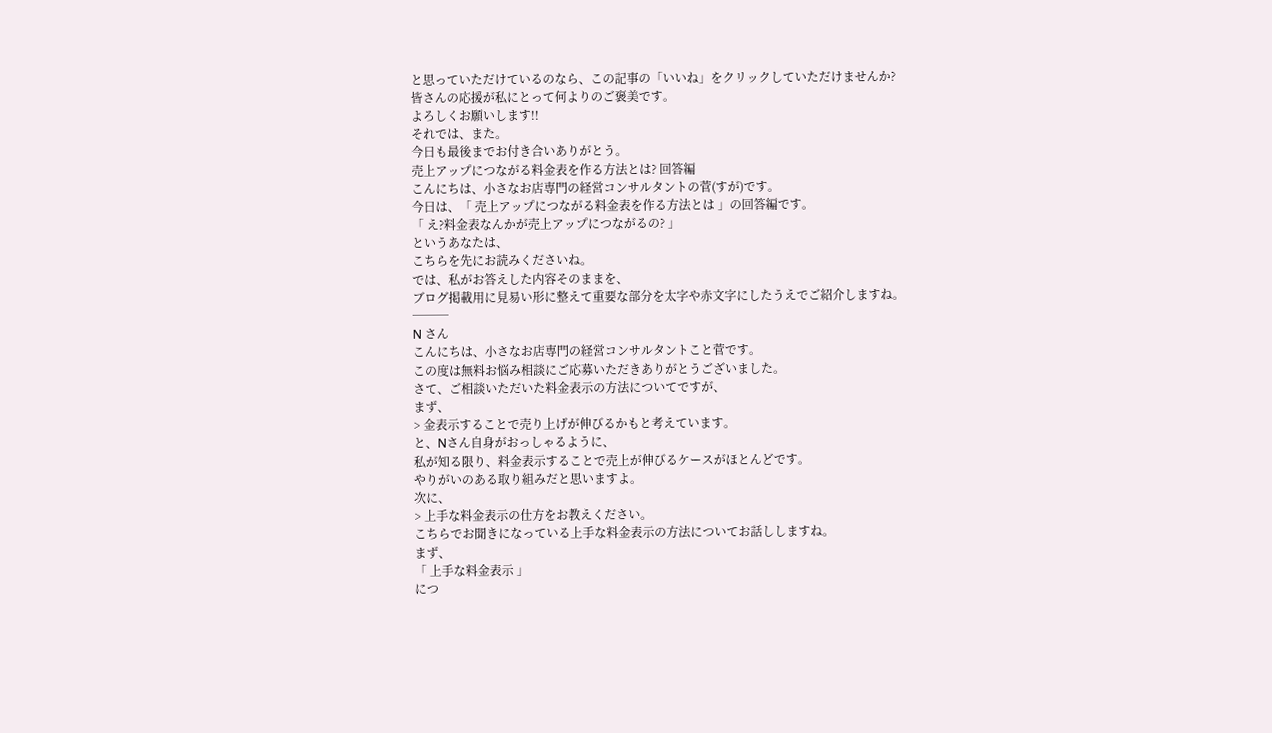と思っていただけているのなら、この記事の「いいね」をクリックしていただけませんか?
皆さんの応援が私にとって何よりのご褒美です。
よろしくお願いします!!
それでは、また。
今日も最後までお付き合いありがとう。
売上アップにつながる料金表を作る方法とは? 回答編
こんにちは、小さなお店専門の経営コンサルタントの菅(すが)です。
今日は、「 売上アップにつながる料金表を作る方法とは 」の回答編です。
「 え?料金表なんかが売上アップにつながるの? 」
というあなたは、
こちらを先にお読みくださいね。
では、私がお答えした内容そのままを、
ブログ掲載用に見易い形に整えて重要な部分を太字や赤文字にしたうえでご紹介しますね。
───
N さん
こんにちは、小さなお店専門の経営コンサルタントこと菅です。
この度は無料お悩み相談にご応募いただきありがとうございました。
さて、ご相談いただいた料金表示の方法についてですが、
まず、
> 金表示することで売り上げが伸びるかもと考えています。
と、Nさん自身がおっしゃるように、
私が知る限り、料金表示することで売上が伸びるケースがほとんどです。
やりがいのある取り組みだと思いますよ。
次に、
> 上手な料金表示の仕方をお教えください。
こちらでお聞きになっている上手な料金表示の方法についてお話ししますね。
まず、
「 上手な料金表示 」
につ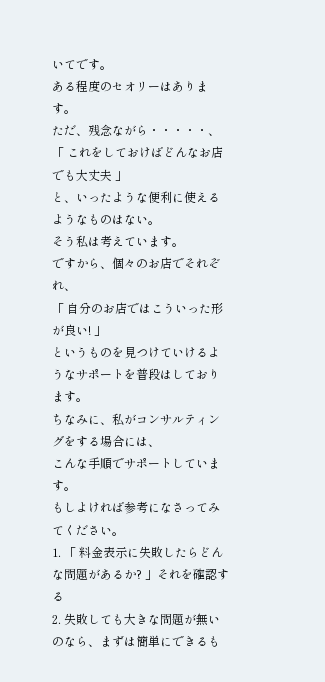いてです。
ある程度のセオリーはあります。
ただ、残念ながら・・・・・、
「 これをしておけばどんなお店でも大丈夫 」
と、いったような便利に使えるようなものはない。
そう私は考えています。
ですから、個々のお店でそれぞれ、
「 自分のお店ではこういった形が良い! 」
というものを見つけていけるようなサポートを普段はしております。
ちなみに、私がコンサルティングをする場合には、
こんな手順でサポートしています。
もしよければ参考になさってみてください。
1. 「 料金表示に失敗したらどんな問題があるか? 」それを確認する
2. 失敗しても大きな問題が無いのなら、まずは簡単にできるも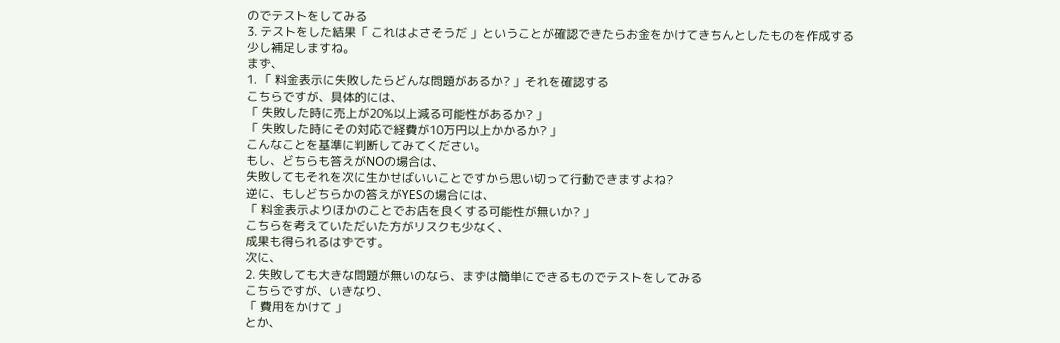のでテストをしてみる
3. テストをした結果「 これはよさそうだ 」ということが確認できたらお金をかけてきちんとしたものを作成する
少し補足しますね。
まず、
1. 「 料金表示に失敗したらどんな問題があるか? 」それを確認する
こちらですが、具体的には、
「 失敗した時に売上が20%以上減る可能性があるか? 」
「 失敗した時にその対応で経費が10万円以上かかるか? 」
こんなことを基準に判断してみてください。
もし、どちらも答えがNOの場合は、
失敗してもそれを次に生かせばいいことですから思い切って行動できますよね?
逆に、もしどちらかの答えがYESの場合には、
「 料金表示よりほかのことでお店を良くする可能性が無いか? 」
こちらを考えていただいた方がリスクも少なく、
成果も得られるはずです。
次に、
2. 失敗しても大きな問題が無いのなら、まずは簡単にできるものでテストをしてみる
こちらですが、いきなり、
「 費用をかけて 」
とか、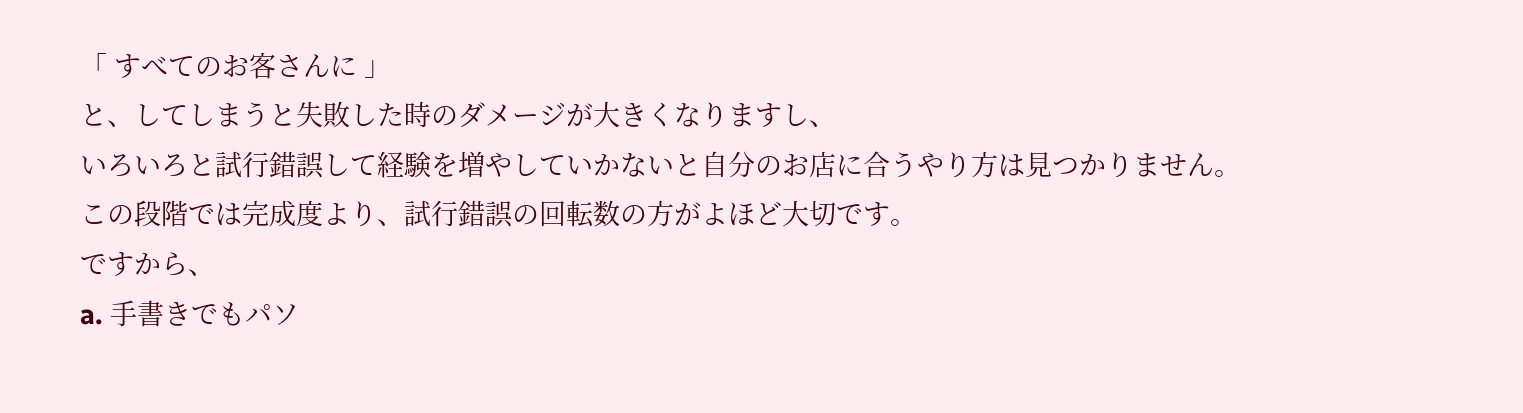「 すべてのお客さんに 」
と、してしまうと失敗した時のダメージが大きくなりますし、
いろいろと試行錯誤して経験を増やしていかないと自分のお店に合うやり方は見つかりません。
この段階では完成度より、試行錯誤の回転数の方がよほど大切です。
ですから、
a. 手書きでもパソ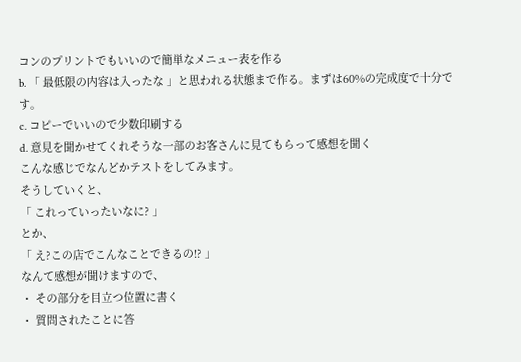コンのプリントでもいいので簡単なメニュー表を作る
b. 「 最低限の内容は入ったな 」と思われる状態まで作る。まずは60%の完成度で十分です。
c. コピーでいいので少数印刷する
d. 意見を聞かせてくれそうな一部のお客さんに見てもらって感想を聞く
こんな感じでなんどかテストをしてみます。
そうしていくと、
「 これっていったいなに? 」
とか、
「 え?この店でこんなことできるの!? 」
なんて感想が聞けますので、
・ その部分を目立つ位置に書く
・ 質問されたことに答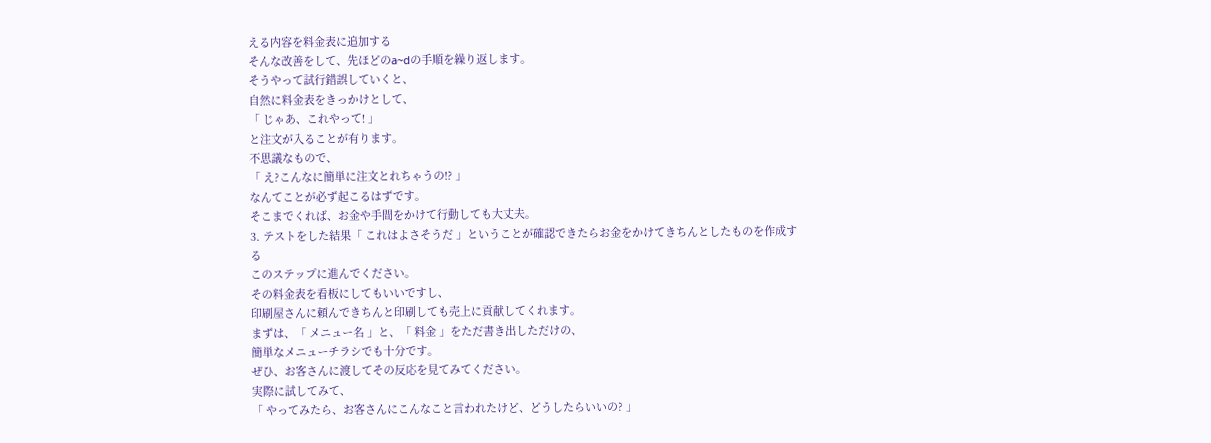える内容を料金表に追加する
そんな改善をして、先ほどのa~dの手順を繰り返します。
そうやって試行錯誤していくと、
自然に料金表をきっかけとして、
「 じゃあ、これやって! 」
と注文が入ることが有ります。
不思議なもので、
「 え?こんなに簡単に注文とれちゃうの!? 」
なんてことが必ず起こるはずです。
そこまでくれば、お金や手間をかけて行動しても大丈夫。
3. テストをした結果「 これはよさそうだ 」ということが確認できたらお金をかけてきちんとしたものを作成する
このステップに進んでください。
その料金表を看板にしてもいいですし、
印刷屋さんに頼んできちんと印刷しても売上に貢献してくれます。
まずは、「 メニュー名 」と、「 料金 」をただ書き出しただけの、
簡単なメニューチラシでも十分です。
ぜひ、お客さんに渡してその反応を見てみてください。
実際に試してみて、
「 やってみたら、お客さんにこんなこと言われたけど、どうしたらいいの? 」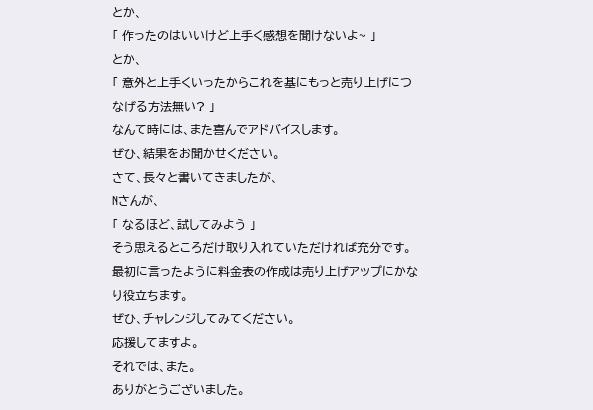とか、
「 作ったのはいいけど上手く感想を聞けないよ~ 」
とか、
「 意外と上手くいったからこれを基にもっと売り上げにつなげる方法無い? 」
なんて時には、また喜んでアドバイスします。
ぜひ、結果をお聞かせください。
さて、長々と書いてきましたが、
Nさんが、
「 なるほど、試してみよう 」
そう思えるところだけ取り入れていただければ充分です。
最初に言ったように料金表の作成は売り上げアップにかなり役立ちます。
ぜひ、チャレンジしてみてください。
応援してますよ。
それでは、また。
ありがとうございました。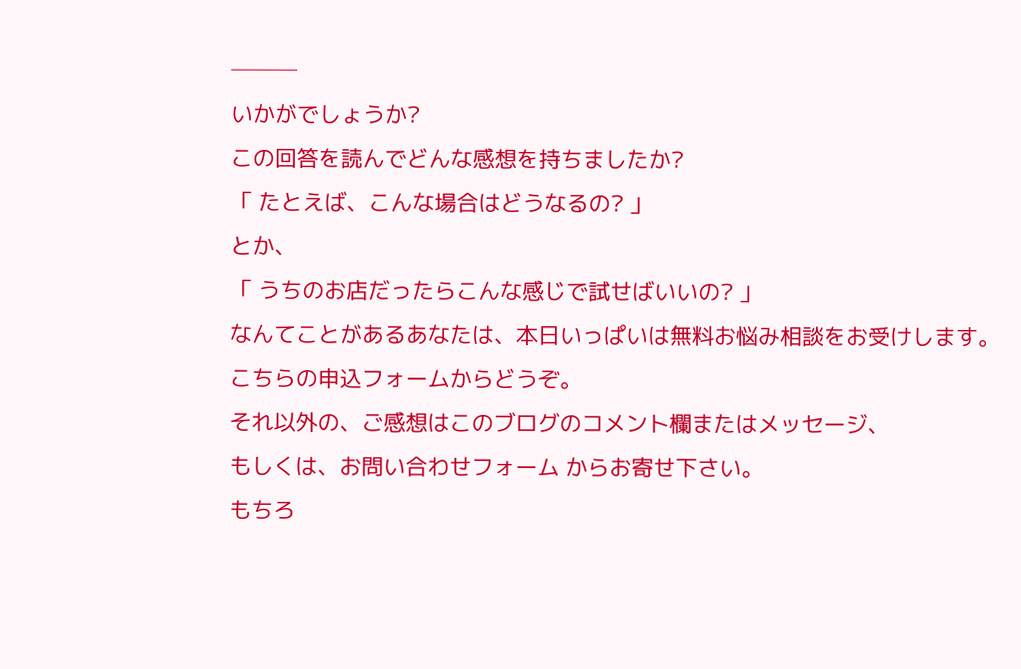───
いかがでしょうか?
この回答を読んでどんな感想を持ちましたか?
「 たとえば、こんな場合はどうなるの? 」
とか、
「 うちのお店だったらこんな感じで試せばいいの? 」
なんてことがあるあなたは、本日いっぱいは無料お悩み相談をお受けします。
こちらの申込フォームからどうぞ。
それ以外の、ご感想はこのブログのコメント欄またはメッセージ、
もしくは、お問い合わせフォーム からお寄せ下さい。
もちろ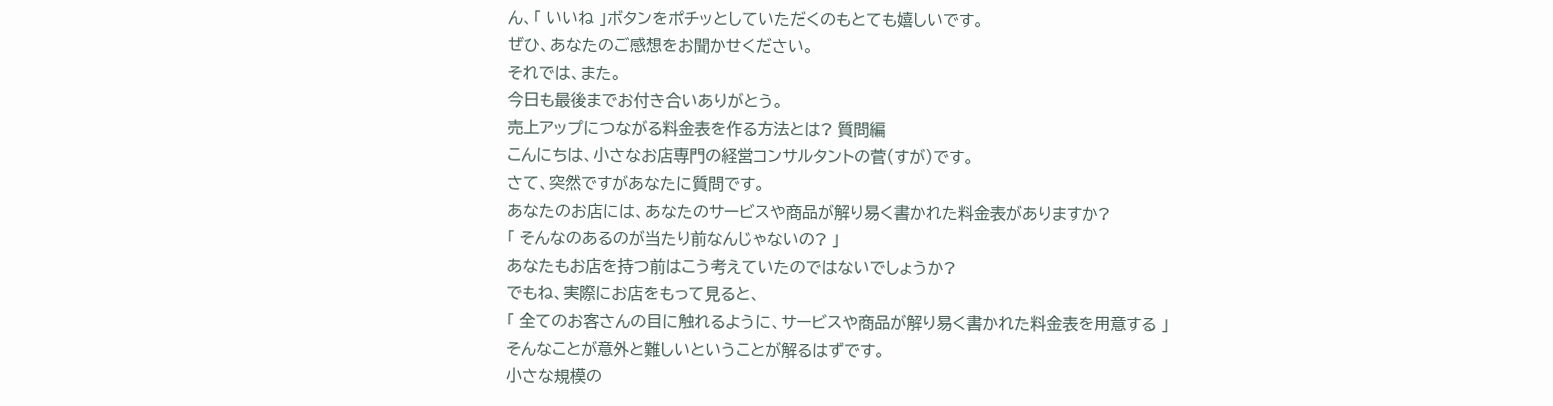ん、「 いいね 」ボタンをポチッとしていただくのもとても嬉しいです。
ぜひ、あなたのご感想をお聞かせください。
それでは、また。
今日も最後までお付き合いありがとう。
売上アップにつながる料金表を作る方法とは? 質問編
こんにちは、小さなお店専門の経営コンサルタントの菅(すが)です。
さて、突然ですがあなたに質問です。
あなたのお店には、あなたのサービスや商品が解り易く書かれた料金表がありますか?
「 そんなのあるのが当たり前なんじゃないの? 」
あなたもお店を持つ前はこう考えていたのではないでしょうか?
でもね、実際にお店をもって見ると、
「 全てのお客さんの目に触れるように、サービスや商品が解り易く書かれた料金表を用意する 」
そんなことが意外と難しいということが解るはずです。
小さな規模の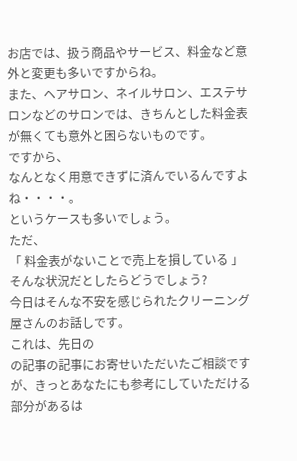お店では、扱う商品やサービス、料金など意外と変更も多いですからね。
また、ヘアサロン、ネイルサロン、エステサロンなどのサロンでは、きちんとした料金表が無くても意外と困らないものです。
ですから、
なんとなく用意できずに済んでいるんですよね・・・・。
というケースも多いでしょう。
ただ、
「 料金表がないことで売上を損している 」
そんな状況だとしたらどうでしょう?
今日はそんな不安を感じられたクリーニング屋さんのお話しです。
これは、先日の
の記事の記事にお寄せいただいたご相談ですが、きっとあなたにも参考にしていただける部分があるは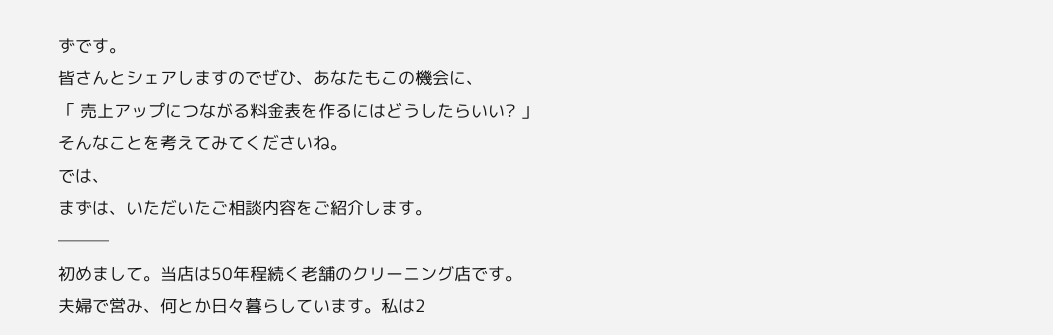ずです。
皆さんとシェアしますのでぜひ、あなたもこの機会に、
「 売上アップにつながる料金表を作るにはどうしたらいい? 」
そんなことを考えてみてくださいね。
では、
まずは、いただいたご相談内容をご紹介します。
───
初めまして。当店は50年程続く老舗のクリーニング店です。
夫婦で営み、何とか日々暮らしています。私は2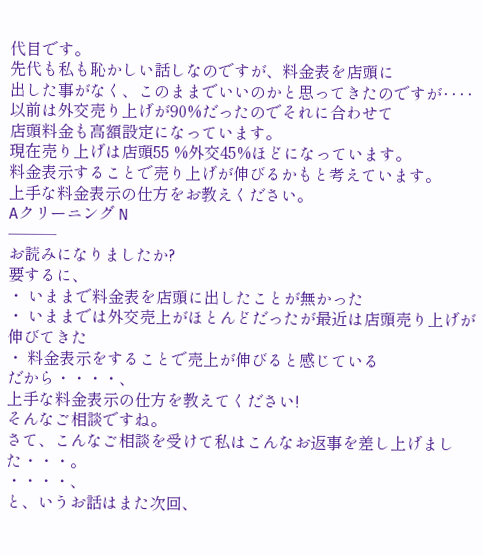代目です。
先代も私も恥かしい話しなのですが、料金表を店頭に
出した事がなく、このままでいいのかと思ってきたのですが‥‥
以前は外交売り上げが90%だったのでそれに合わせて
店頭料金も高額設定になっています。
現在売り上げは店頭55 %外交45%ほどになっています。
料金表示することで売り上げが伸びるかもと考えています。
上手な料金表示の仕方をお教えください。
Aクリーニング N
───
お読みになりましたか?
要するに、
・ いままで料金表を店頭に出したことが無かった
・ いままでは外交売上がほとんどだったが最近は店頭売り上げが伸びてきた
・ 料金表示をすることで売上が伸びると感じている
だから・・・・、
上手な料金表示の仕方を教えてください!
そんなご相談ですね。
さて、こんなご相談を受けて私はこんなお返事を差し上げました・・・。
・・・・、
と、いうお話はまた次回、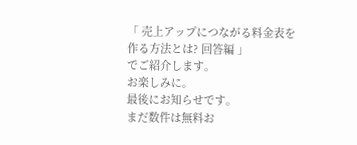「 売上アップにつながる料金表を作る方法とは? 回答編 」
でご紹介します。
お楽しみに。
最後にお知らせです。
まだ数件は無料お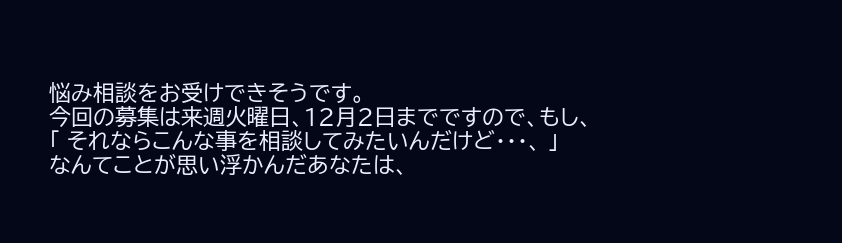悩み相談をお受けできそうです。
今回の募集は来週火曜日、12月2日までですので、もし、
「 それならこんな事を相談してみたいんだけど・・・、 」
なんてことが思い浮かんだあなたは、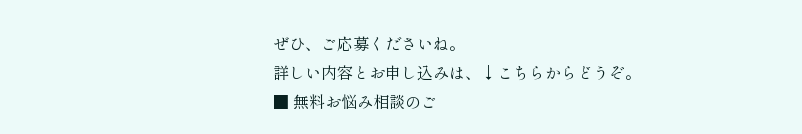ぜひ、ご応募くださいね。
詳しい内容とお申し込みは、↓こちらからどうぞ。
■ 無料お悩み相談のご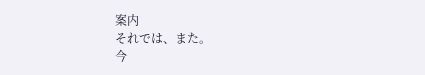案内
それでは、また。
今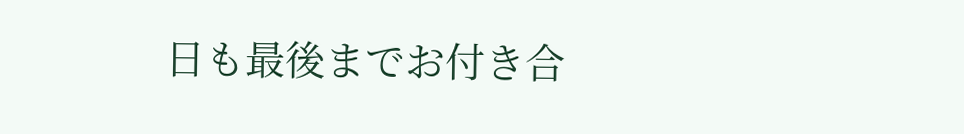日も最後までお付き合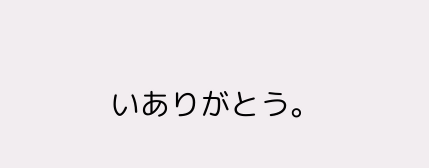いありがとう。